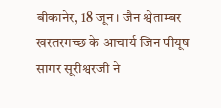बीकानेर, 18 जून। जैन श्वेताम्बर खरतरगच्छ के आचार्य जिन पीयूष सागर सूरीश्वरजी ने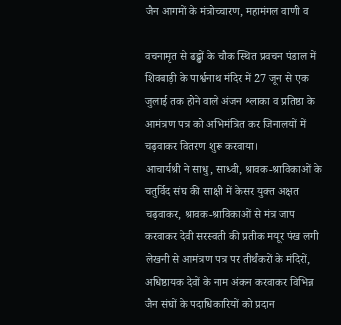जैन आगमों के मंत्रोच्चारण, महामंगल वाणी व

वचनामृत से ढढ्ढों के चौक स्थित प्रवचन पंडाल में शिवबाड़ी के पार्श्वनाथ मंदिर में 27 जून से एक जुलाई तक होने वाले अंजन श्लाका व प्रतिष्ठा के आमंत्रण पत्र को अभिमंत्रित कर जिनालयों में चढ़वाकर वितरण शुरू करवाया।
आचार्यश्री ने साधु, साध्वी, श्रावक-श्राविकाओं के चतुर्विद संघ की साक्षी में केसर युक्त अक्षत चढ़वाकर, श्रावक-श्राविकाओं से मंत्र जाप करवाकर देवी सरस्वती की प्रतीक मयूर पंख लगी लेखनी से आमंत्रण पत्र पर तीर्थंकरों के मंदिरों, अधिष्ठायक देवों के नाम अंकन करवाकर विभिन्न जैन संघों के पदाधिकारियों को प्रदान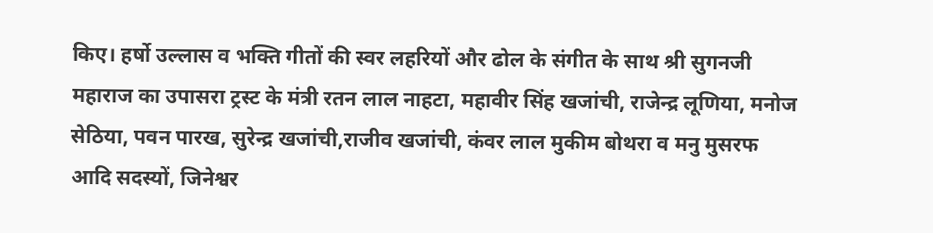किए। हर्षो उल्लास व भक्ति गीतों की स्वर लहरियों और ढोल के संगीत के साथ श्री सुगनजी महाराज का उपासरा ट्रस्ट के मंत्री रतन लाल नाहटा, महावीर सिंह खजांची, राजेन्द्र लूणिया, मनोज सेठिया, पवन पारख, सुरेन्द्र खजांची,राजीव खजांची, कंवर लाल मुकीम बोथरा व मनु मुसरफ आदि सदस्यों, जिनेश्वर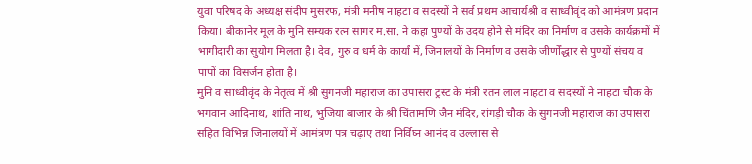युवा परिषद के अध्यक्ष संदीप मुसरफ, मंत्री मनीष नाहटा व सदस्यों ने सर्व प्रथम आचार्यश्री व साध्वीवृंद को आमंत्रण प्रदान किया। बीकानेर मूल के मुनि सम्यक रत्न सागर म.सा. ने कहा पुण्यों के उदय होने से मंदिर का निर्माण व उसके कार्यक्रमों में भागीदारी का सुयोग मिलता है। देव, गुरु व धर्म के कार्यां में, जिनालयों के निर्माण व उसके जीर्णोंद्धार से पुण्यों संचय व पापों का विसर्जन होता है।
मुनि व साध्वीवृंद के नेतृत्व में श्री सुगनजी महाराज का उपासरा ट्रस्ट के मंत्री रतन लाल नाहटा व सदस्यों ने नाहटा चौक के भगवान आदिनाथ, शांति नाथ, भुजिया बाजार के श्री चिंतामणि जैन मंदिर, रांगड़ी चौक के सुगनजी महाराज का उपासरा सहित विभिन्न जिनालयों में आमंत्रण पत्र चढ़ाए तथा निर्विघ्न आनंद व उल्लास से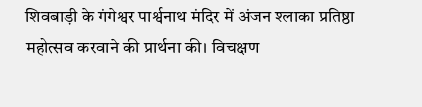शिवबाड़ी के गंगेश्वर पार्श्वनाथ मंदिर में अंजन श्लाका प्रतिष्ठा महोत्सव करवाने की प्रार्थना की। विचक्षण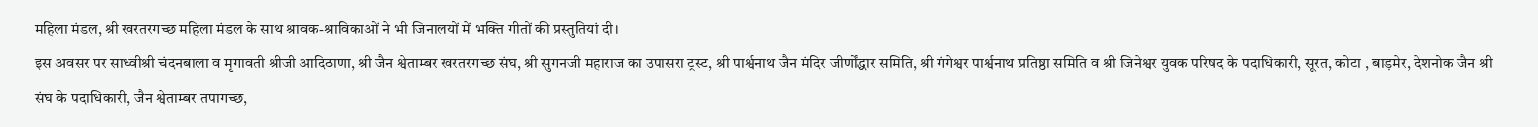महिला मंडल, श्री खरतरगच्छ महिला मंडल के साथ श्रावक-श्राविकाओं ने भी जिनालयों में भक्ति गीतों की प्रस्तुतियां दी।
इस अवसर पर साध्वीश्री चंदनबाला व मृगावती श्रीजी आदिठाणा, श्री जैन श्वेताम्बर खरतरगच्छ संघ, श्री सुगनजी महाराज का उपासरा ट्रस्ट, श्री पार्श्वनाथ जैन मंदिर जीर्णोंद्धार समिति, श्री गंगेश्वर पार्श्वनाथ प्रतिष्ठा समिति व श्री जिनेश्वर युवक परिषद के पदाधिकारी, सूरत, कोटा , बाड़मेर, देशनोक जैन श्री संघ के पदाधिकारी, जैन श्वेताम्बर तपागच्छ,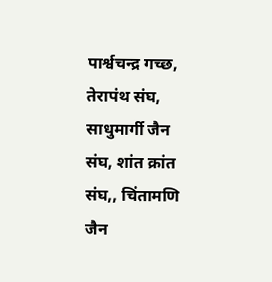पार्श्वचन्द्र गच्छ, तेरापंथ संघ, साधुमार्गी जैन संघ, शांत क्रांत संघ,, चिंतामणि जैन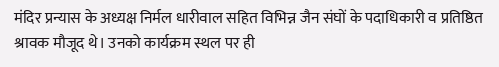मंदिर प्रन्यास के अध्यक्ष निर्मल धारीवाल सहित विभिन्न जैन संघों के पदाधिकारी व प्रतिष्ठित श्रावक मौजूद थे। उनको कार्यक्रम स्थल पर ही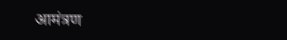आमंत्रण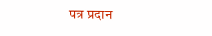पत्र प्रदान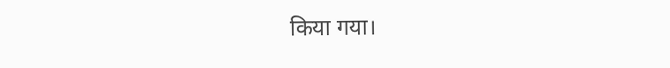किया गया।